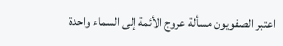اعتبر الصفويون مسألة عروج الأئمة إلى السماء واحدة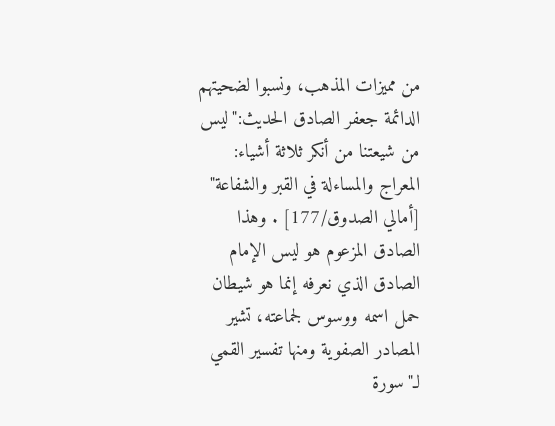من مميزات المذهب، ونسبوا لضحيتهم الدائمة جعفر الصادق الحديث:"ليس من شيعتنا من أنكر ثلاثة أشياء: المعراج والمساءلة في القبر والشفاعة" [أمالي الصدوق/177] . وهذا الصادق المزعوم هو ليس الإمام الصادق الذي نعرفه إنما هو شيطان حمل اسمه ووسوس لجماعته، تشير المصادر الصفوية ومنها تفسير القمي لـ"سورة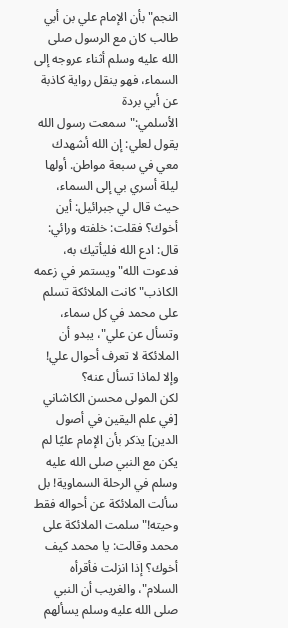النجم"بأن الإمام علي بن أبي طالب كان مع الرسول صلى الله عليه وسلم أثناء عروجه إلى السماء، فهو ينقل رواية كاذبة عن أبي بردة الأسلمي:"سمعت رسول الله يقول لعلي: إن الله أشهدك معي في سبعة مواطن. أولها ليلة أسري بي إلى السماء، حيث قال لي جبرائيل: أين أخوك؟ فقلت: خلفته ورائي: قال: ادع الله فليأتيك به، فدعوت الله"ويستمر في زعمه الكاذب"كانت الملائكة تسلم على محمد في كل سماء، وتسأل عن علي"، يبدو أن الملائكة لا تعرف أحوال علي! وإلا لماذا تسأل عنه؟
لكن المولى محسن الكاشاني [في علم اليقين في أصول الدين] يذكر بأن الإمام عليًا لم يكن مع النبي صلى الله عليه وسلم في الرحلة السماوية! بل سألت الملائكة عن أحواله فقط وحيته!"سلمت الملائكة على محمد وقالت: يا محمد كيف أخوك؟ إذا انزلت فأقرأه السلام"، والغريب أن النبي صلى الله عليه وسلم يسألهم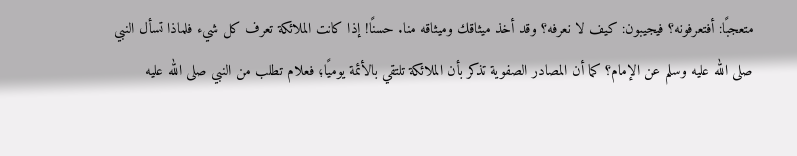متعجبًا: أفتعرفونه؟ فيجيبون: كيف لا نعرفه؟ وقد أخذ ميثاقك وميثاقه منا. حسنًا! إذا كانت الملائكة تعرف كل شيء فلماذا تسأل النبي صلى الله عليه وسلم عن الإمام؟ كما أن المصادر الصفوية تذكر بأن الملائكة تلتقي بالأئمة يوميًا؛ فعلام تطلب من النبي صلى الله عليه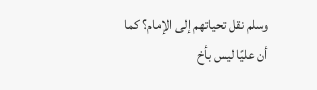وسلم نقل تحياتهم إلى الإمام؟ كما أن عليًا ليس بأخ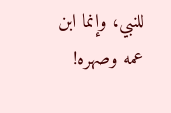للنبي، وإنما ابن عمه وصهره!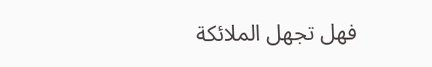فهل تجهل الملائكة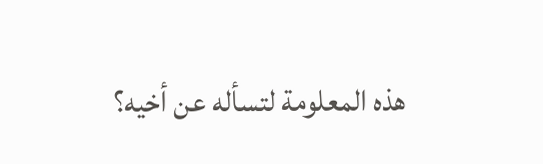هذه المعلومة لتسأله عن أخيه؟